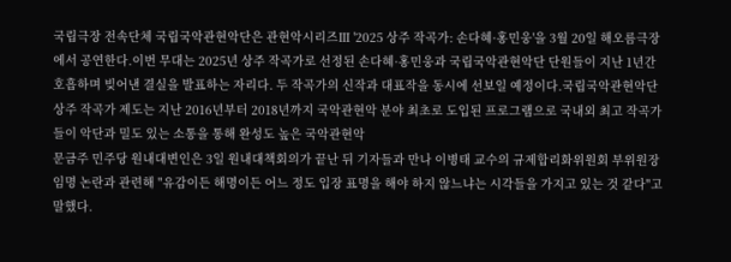국립극장 전속단체 국립국악관현악단은 관현악시리즈Ⅲ '2025 상주 작곡가: 손다혜·홍민웅'을 3월 20일 해오름극장에서 공연한다.이번 무대는 2025년 상주 작곡가로 선정된 손다혜·홍민웅과 국립국악관현악단 단원들이 지난 1년간 호흡하며 빚어낸 결실을 발표하는 자리다. 두 작곡가의 신작과 대표작을 동시에 선보일 예정이다.국립국악관현악단 상주 작곡가 제도는 지난 2016년부터 2018년까지 국악관현악 분야 최초로 도입된 프로그램으로 국내외 최고 작곡가들이 악단과 밀도 있는 소통을 통해 완성도 높은 국악관현악
문금주 민주당 원내대변인은 3일 원내대책회의가 끝난 뒤 기자들과 만나 이병태 교수의 규제합리화위원회 부위원장 임명 논란과 관련해 "유감이든 해명이든 어느 정도 입장 표명을 해야 하지 않느냐는 시각들을 가지고 있는 것 같다"고 말했다.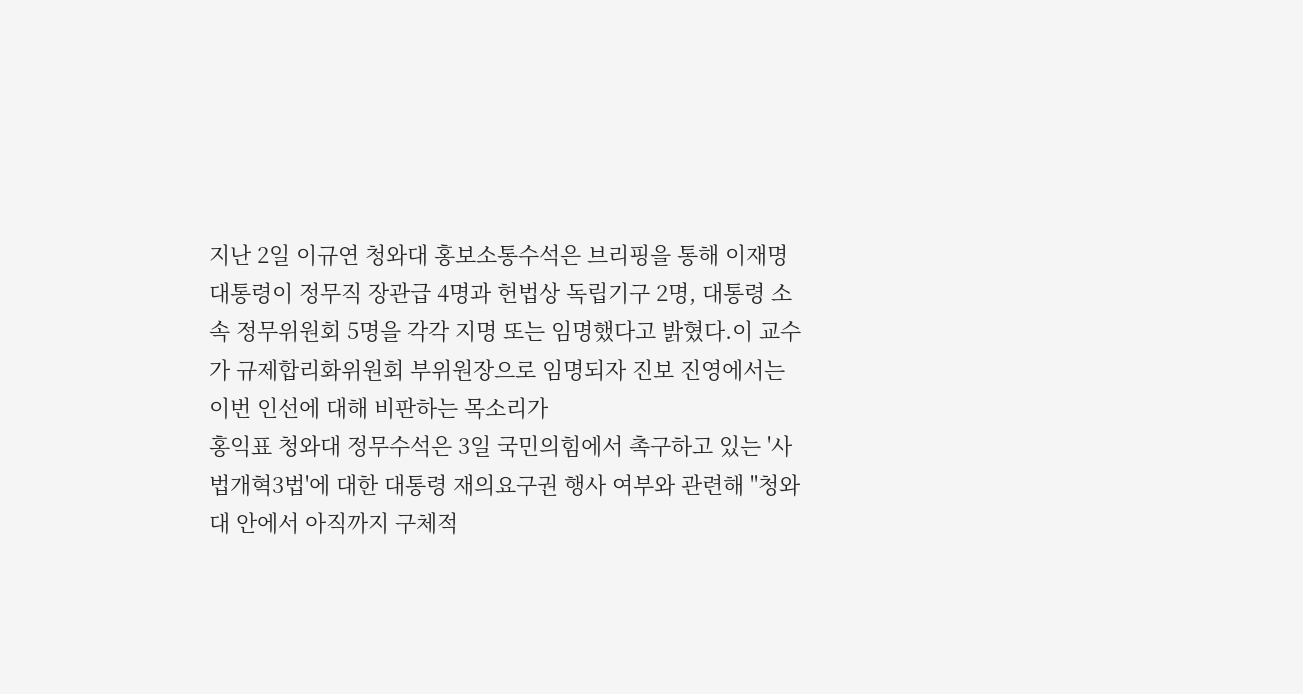지난 2일 이규연 청와대 홍보소통수석은 브리핑을 통해 이재명 대통령이 정무직 장관급 4명과 헌법상 독립기구 2명, 대통령 소속 정무위원회 5명을 각각 지명 또는 임명했다고 밝혔다.이 교수가 규제합리화위원회 부위원장으로 임명되자 진보 진영에서는 이번 인선에 대해 비판하는 목소리가
홍익표 청와대 정무수석은 3일 국민의힘에서 촉구하고 있는 '사법개혁3법'에 대한 대통령 재의요구권 행사 여부와 관련해 "청와대 안에서 아직까지 구체적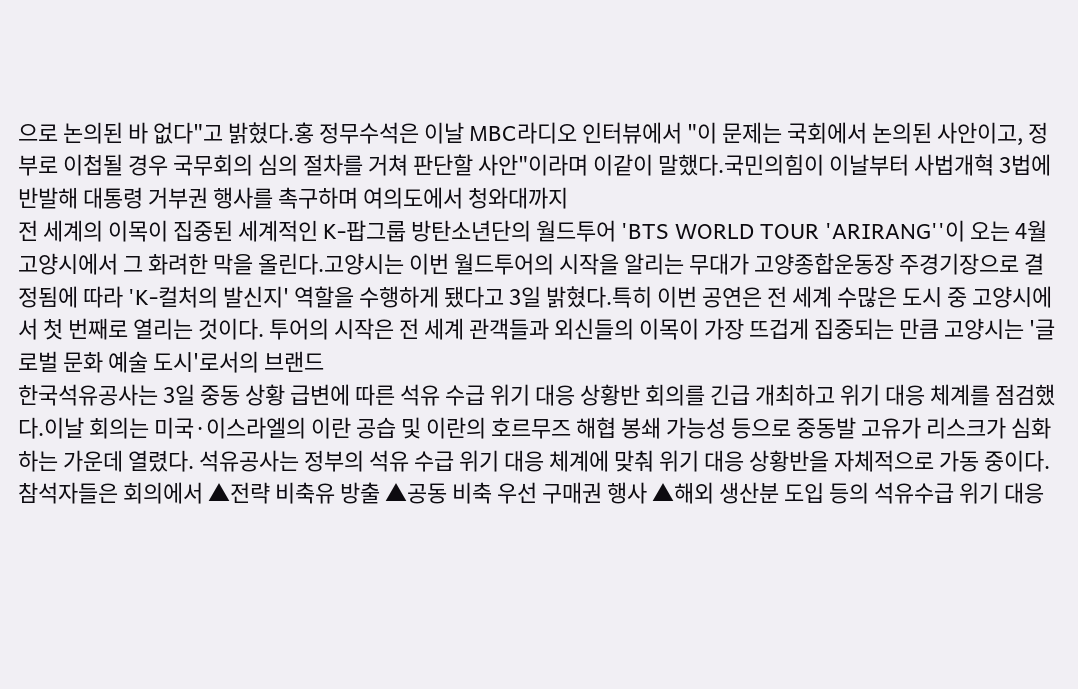으로 논의된 바 없다"고 밝혔다.홍 정무수석은 이날 MBC라디오 인터뷰에서 "이 문제는 국회에서 논의된 사안이고, 정부로 이첩될 경우 국무회의 심의 절차를 거쳐 판단할 사안"이라며 이같이 말했다.국민의힘이 이날부터 사법개혁 3법에 반발해 대통령 거부권 행사를 촉구하며 여의도에서 청와대까지
전 세계의 이목이 집중된 세계적인 K-팝그룹 방탄소년단의 월드투어 'BTS WORLD TOUR 'ARIRANG''이 오는 4월 고양시에서 그 화려한 막을 올린다.고양시는 이번 월드투어의 시작을 알리는 무대가 고양종합운동장 주경기장으로 결정됨에 따라 'K-컬처의 발신지' 역할을 수행하게 됐다고 3일 밝혔다.특히 이번 공연은 전 세계 수많은 도시 중 고양시에서 첫 번째로 열리는 것이다. 투어의 시작은 전 세계 관객들과 외신들의 이목이 가장 뜨겁게 집중되는 만큼 고양시는 '글로벌 문화 예술 도시'로서의 브랜드
한국석유공사는 3일 중동 상황 급변에 따른 석유 수급 위기 대응 상황반 회의를 긴급 개최하고 위기 대응 체계를 점검했다.이날 회의는 미국·이스라엘의 이란 공습 및 이란의 호르무즈 해협 봉쇄 가능성 등으로 중동발 고유가 리스크가 심화하는 가운데 열렸다. 석유공사는 정부의 석유 수급 위기 대응 체계에 맞춰 위기 대응 상황반을 자체적으로 가동 중이다.참석자들은 회의에서 ▲전략 비축유 방출 ▲공동 비축 우선 구매권 행사 ▲해외 생산분 도입 등의 석유수급 위기 대응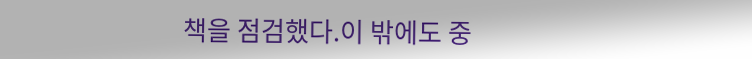책을 점검했다.이 밖에도 중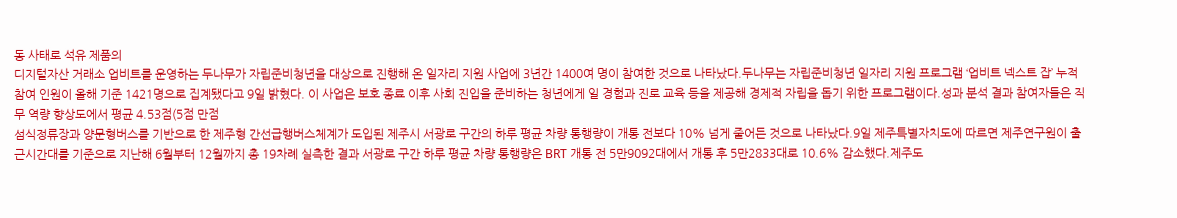동 사태로 석유 제품의
디지털자산 거래소 업비트를 운영하는 두나무가 자립준비청년을 대상으로 진행해 온 일자리 지원 사업에 3년간 1400여 명이 참여한 것으로 나타났다.두나무는 자립준비청년 일자리 지원 프로그램 ‘업비트 넥스트 잡’ 누적 참여 인원이 올해 기준 1421명으로 집계됐다고 9일 밝혔다. 이 사업은 보호 종료 이후 사회 진입을 준비하는 청년에게 일 경험과 진로 교육 등을 제공해 경제적 자립을 돕기 위한 프로그램이다.성과 분석 결과 참여자들은 직무 역량 향상도에서 평균 4.53점(5점 만점
섬식정류장과 양문형버스를 기반으로 한 제주형 간선급행버스체계가 도입된 제주시 서광로 구간의 하루 평균 차량 통행량이 개통 전보다 10% 넘게 줄어든 것으로 나타났다.9일 제주특별자치도에 따르면 제주연구원이 출근시간대를 기준으로 지난해 6월부터 12월까지 총 19차례 실측한 결과 서광로 구간 하루 평균 차량 통행량은 BRT 개통 전 5만9092대에서 개통 후 5만2833대로 10.6% 감소했다.제주도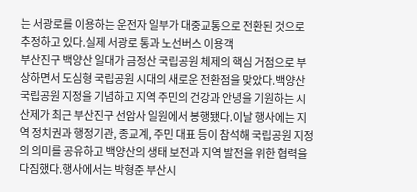는 서광로를 이용하는 운전자 일부가 대중교통으로 전환된 것으로 추정하고 있다.실제 서광로 통과 노선버스 이용객
부산진구 백양산 일대가 금정산 국립공원 체제의 핵심 거점으로 부상하면서 도심형 국립공원 시대의 새로운 전환점을 맞았다.백양산 국립공원 지정을 기념하고 지역 주민의 건강과 안녕을 기원하는 시산제가 최근 부산진구 선암사 일원에서 봉행됐다.이날 행사에는 지역 정치권과 행정기관, 종교계, 주민 대표 등이 참석해 국립공원 지정의 의미를 공유하고 백양산의 생태 보전과 지역 발전을 위한 협력을 다짐했다.행사에서는 박형준 부산시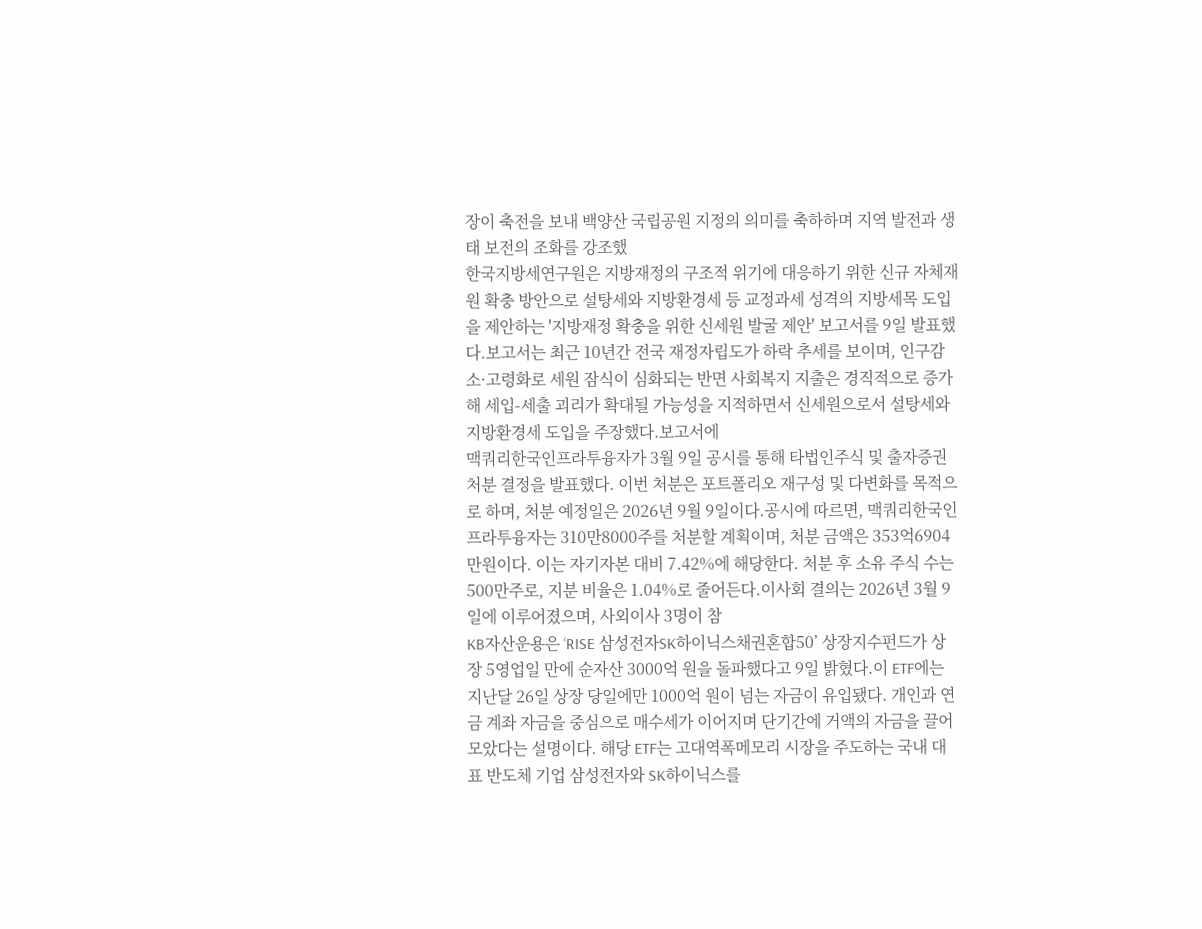장이 축전을 보내 백양산 국립공원 지정의 의미를 축하하며 지역 발전과 생태 보전의 조화를 강조했
한국지방세연구원은 지방재정의 구조적 위기에 대응하기 위한 신규 자체재원 확충 방안으로 설탕세와 지방환경세 등 교정과세 성격의 지방세목 도입을 제안하는 '지방재정 확충을 위한 신세원 발굴 제안' 보고서를 9일 발표했다.보고서는 최근 10년간 전국 재정자립도가 하락 추세를 보이며, 인구감소·고령화로 세원 잠식이 심화되는 반면 사회복지 지출은 경직적으로 증가해 세입-세출 괴리가 확대될 가능성을 지적하면서 신세원으로서 설탕세와 지방환경세 도입을 주장했다.보고서에
맥쿼리한국인프라투융자가 3월 9일 공시를 통해 타법인주식 및 출자증권 처분 결정을 발표했다. 이번 처분은 포트폴리오 재구성 및 다변화를 목적으로 하며, 처분 예정일은 2026년 9월 9일이다.공시에 따르면, 맥쿼리한국인프라투융자는 310만8000주를 처분할 계획이며, 처분 금액은 353억6904만원이다. 이는 자기자본 대비 7.42%에 해당한다. 처분 후 소유 주식 수는 500만주로, 지분 비율은 1.04%로 줄어든다.이사회 결의는 2026년 3월 9일에 이루어졌으며, 사외이사 3명이 참
KB자산운용은 ‘RISE 삼성전자SK하이닉스채권혼합50’ 상장지수펀드가 상장 5영업일 만에 순자산 3000억 원을 돌파했다고 9일 밝혔다.이 ETF에는 지난달 26일 상장 당일에만 1000억 원이 넘는 자금이 유입됐다. 개인과 연금 계좌 자금을 중심으로 매수세가 이어지며 단기간에 거액의 자금을 끌어모았다는 설명이다. 해당 ETF는 고대역폭메모리 시장을 주도하는 국내 대표 반도체 기업 삼성전자와 SK하이닉스를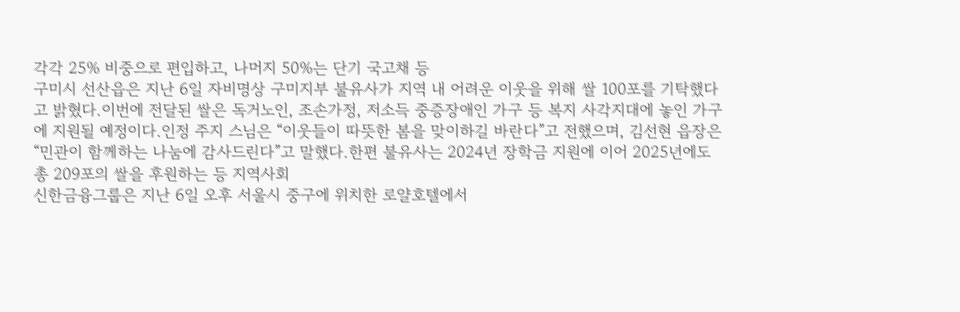각각 25% 비중으로 편입하고, 나머지 50%는 단기 국고채 등
구미시 선산읍은 지난 6일 자비명상 구미지부 불유사가 지역 내 어려운 이웃을 위해 쌀 100포를 기탁했다고 밝혔다.이번에 전달된 쌀은 독거노인, 조손가정, 저소득 중증장애인 가구 등 복지 사각지대에 놓인 가구에 지원될 예정이다.인정 주지 스님은 “이웃들이 따뜻한 봄을 맞이하길 바란다”고 전했으며, 김선현 읍장은 “민관이 함께하는 나눔에 감사드린다”고 말했다.한편 불유사는 2024년 장학금 지원에 이어 2025년에도 총 209포의 쌀을 후원하는 등 지역사회
신한금융그룹은 지난 6일 오후 서울시 중구에 위치한 로얄호텔에서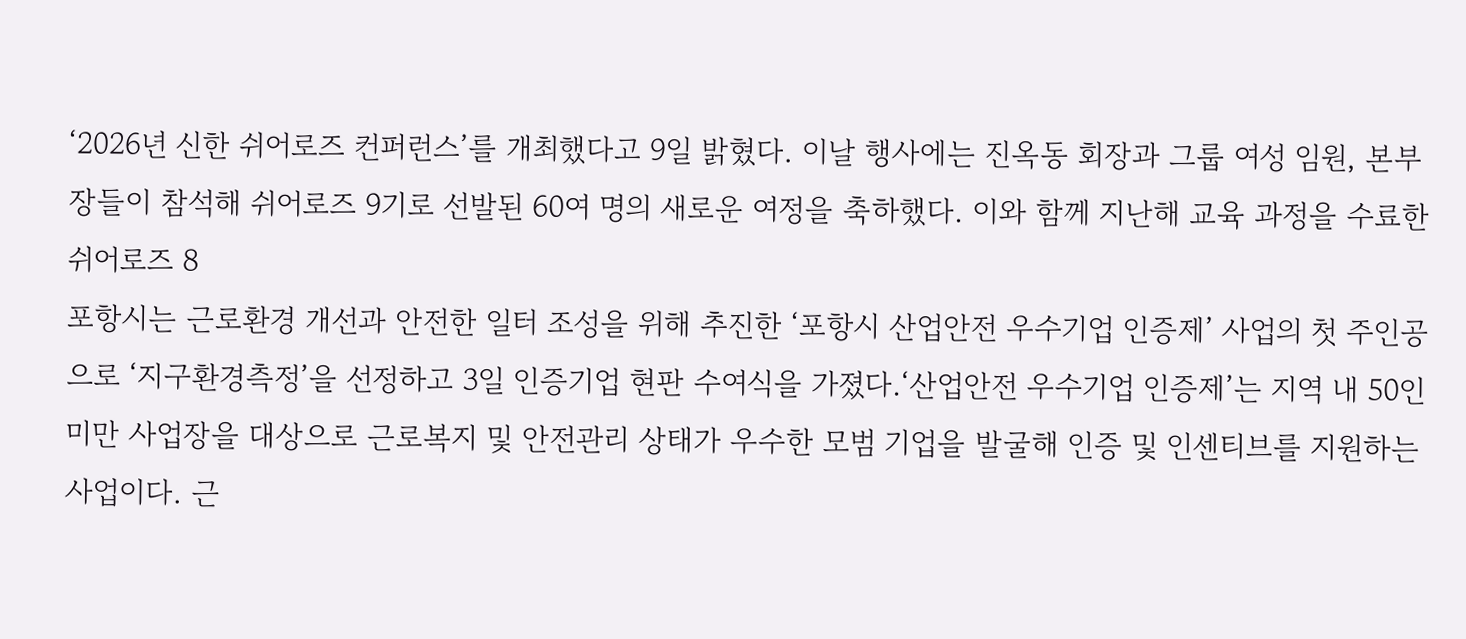‘2026년 신한 쉬어로즈 컨퍼런스’를 개최했다고 9일 밝혔다. 이날 행사에는 진옥동 회장과 그룹 여성 임원, 본부장들이 참석해 쉬어로즈 9기로 선발된 60여 명의 새로운 여정을 축하했다. 이와 함께 지난해 교육 과정을 수료한 쉬어로즈 8
포항시는 근로환경 개선과 안전한 일터 조성을 위해 추진한 ‘포항시 산업안전 우수기업 인증제’ 사업의 첫 주인공으로 ‘지구환경측정’을 선정하고 3일 인증기업 현판 수여식을 가졌다.‘산업안전 우수기업 인증제’는 지역 내 50인 미만 사업장을 대상으로 근로복지 및 안전관리 상태가 우수한 모범 기업을 발굴해 인증 및 인센티브를 지원하는 사업이다. 근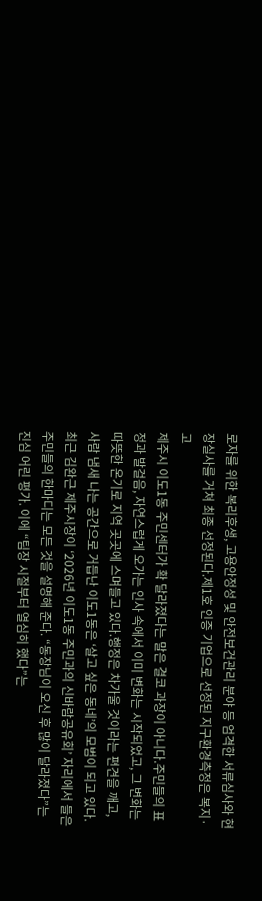로자를 위한 복리후생, 고용안정성 및 안전보건관리 분야 등 엄격한 서류심사와 현장실사를 거쳐 최종 선정된다.제1호 인증 기업으로 선정된 지구환경측정은 복지·고
제주시 이도1동 주민센터가 확 달라졌다는 말은 결코 과장이 아니다.주민들의 표정과 발걸음, 자연스럽게 오가는 인사 속에서 이미 변화는 시작되었고, 그 변화는 따뜻한 온기로 지역 곳곳에 스며들고 있다.행정은 차가울 것이라는 편견을 깨고, 사람 냄새 나는 공간으로 거듭난 이도1동은 ‘살고 싶은 동네’의 모범이 되고 있다.최근 김완근 제주시장이 ‘2026년 이도1동 주민과의 신바람공유회’ 자리에서 들은 주민들의 한마디는 모든 것을 설명해 준다. “동장님이 오신 후 많이 달라졌다”는 진심 어린 평가. 이에 “팀장 시절부터 열심히 했다”는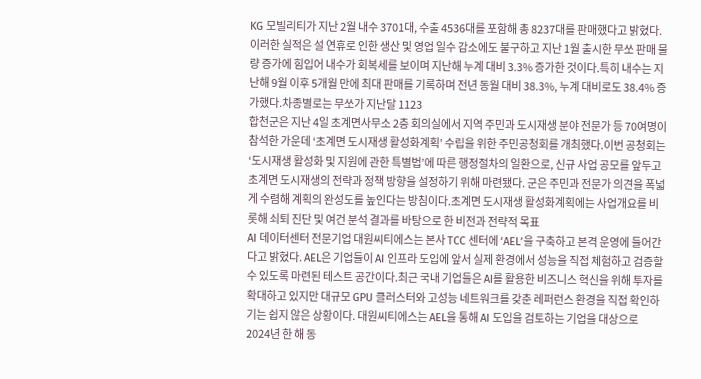KG 모빌리티가 지난 2월 내수 3701대, 수출 4536대를 포함해 총 8237대를 판매했다고 밝혔다.이러한 실적은 설 연휴로 인한 생산 및 영업 일수 감소에도 불구하고 지난 1월 출시한 무쏘 판매 물량 증가에 힘입어 내수가 회복세를 보이며 지난해 누계 대비 3.3% 증가한 것이다.특히 내수는 지난해 9월 이후 5개월 만에 최대 판매를 기록하며 전년 동월 대비 38.3%, 누계 대비로도 38.4% 증가했다.차종별로는 무쏘가 지난달 1123
합천군은 지난 4일 초계면사무소 2층 회의실에서 지역 주민과 도시재생 분야 전문가 등 70여명이 참석한 가운데 ‘초계면 도시재생 활성화계획’ 수립을 위한 주민공청회를 개최했다.이번 공청회는 ‘도시재생 활성화 및 지원에 관한 특별법’에 따른 행정절차의 일환으로, 신규 사업 공모를 앞두고 초계면 도시재생의 전략과 정책 방향을 설정하기 위해 마련됐다. 군은 주민과 전문가 의견을 폭넓게 수렴해 계획의 완성도를 높인다는 방침이다.초계면 도시재생 활성화계획에는 사업개요를 비롯해 쇠퇴 진단 및 여건 분석 결과를 바탕으로 한 비전과 전략적 목표
AI 데이터센터 전문기업 대원씨티에스는 본사 TCC 센터에 ‘AEL’을 구축하고 본격 운영에 들어간다고 밝혔다. AEL은 기업들이 AI 인프라 도입에 앞서 실제 환경에서 성능을 직접 체험하고 검증할 수 있도록 마련된 테스트 공간이다.최근 국내 기업들은 AI를 활용한 비즈니스 혁신을 위해 투자를 확대하고 있지만 대규모 GPU 클러스터와 고성능 네트워크를 갖춘 레퍼런스 환경을 직접 확인하기는 쉽지 않은 상황이다. 대원씨티에스는 AEL을 통해 AI 도입을 검토하는 기업을 대상으로
2024년 한 해 동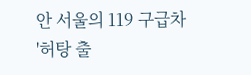안 서울의 119 구급차 '허탕 출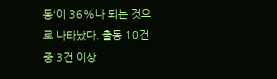동'이 36%나 되는 것으로 나타났다. 출동 10건 중 3건 이상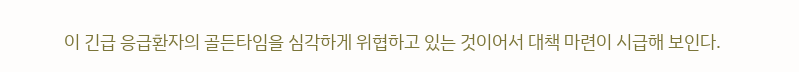이 긴급 응급환자의 골든타임을 심각하게 위협하고 있는 것이어서 대책 마련이 시급해 보인다.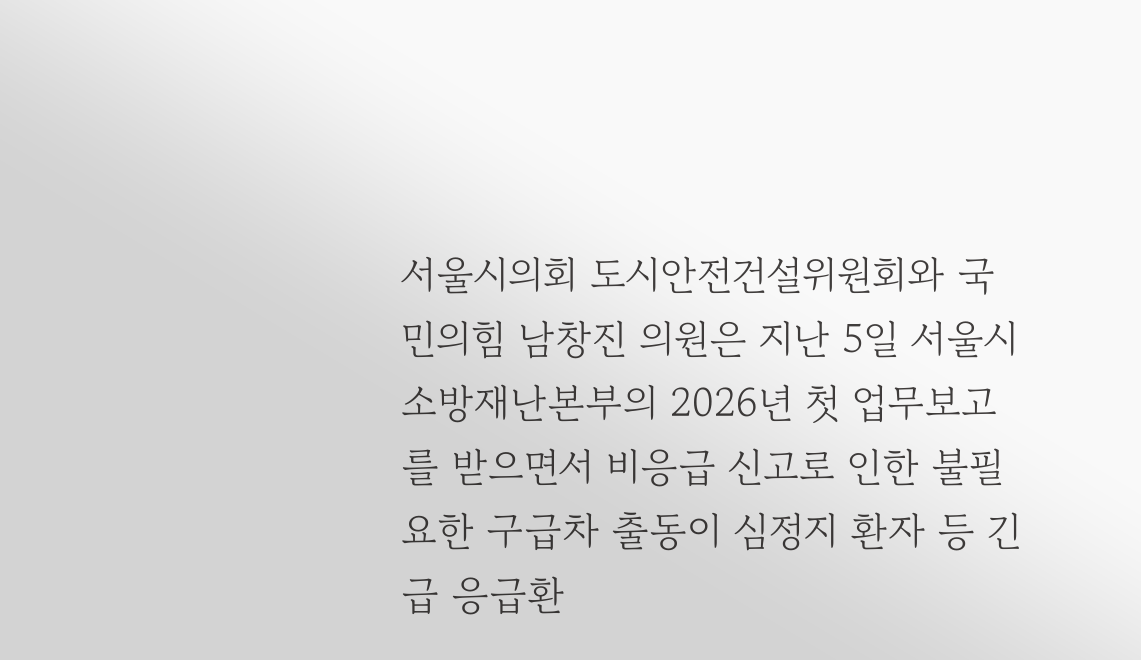서울시의회 도시안전건설위원회와 국민의힘 남창진 의원은 지난 5일 서울시 소방재난본부의 2026년 첫 업무보고를 받으면서 비응급 신고로 인한 불필요한 구급차 출동이 심정지 환자 등 긴급 응급환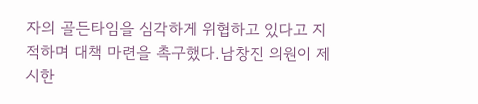자의 골든타임을 심각하게 위협하고 있다고 지적하며 대책 마련을 촉구했다.남창진 의원이 제시한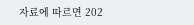자료에 따르면 202